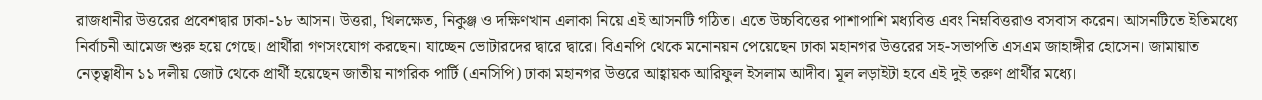রাজধানীর উত্তরের প্রবেশদ্বার ঢাকা-১৮ আসন। উত্তরা, খিলক্ষেত, নিকুঞ্জ ও দক্ষিণখান এলাকা নিয়ে এই আসনটি গঠিত। এতে উচ্চবিত্তের পাশাপাশি মধ্যবিত্ত এবং নিম্নবিত্তরাও বসবাস করেন। আসনটিতে ইতিমধ্যে নির্বাচনী আমেজ শুরু হয়ে গেছে। প্রার্থীরা গণসংযোগ করছেন। যাচ্ছেন ভোটারদের দ্বারে দ্বারে। বিএনপি থেকে মনোনয়ন পেয়েছেন ঢাকা মহানগর উত্তরের সহ-সভাপতি এসএম জাহাঙ্গীর হোসেন। জামায়াত নেতৃত্বাধীন ১১ দলীয় জোট থেকে প্রার্থী হয়েছেন জাতীয় নাগরিক পার্টি (এনসিপি) ঢাকা মহানগর উত্তরে আহ্বায়ক আরিফুল ইসলাম আদীব। মূল লড়াইটা হবে এই দুই তরুণ প্রার্থীর মধ্যে।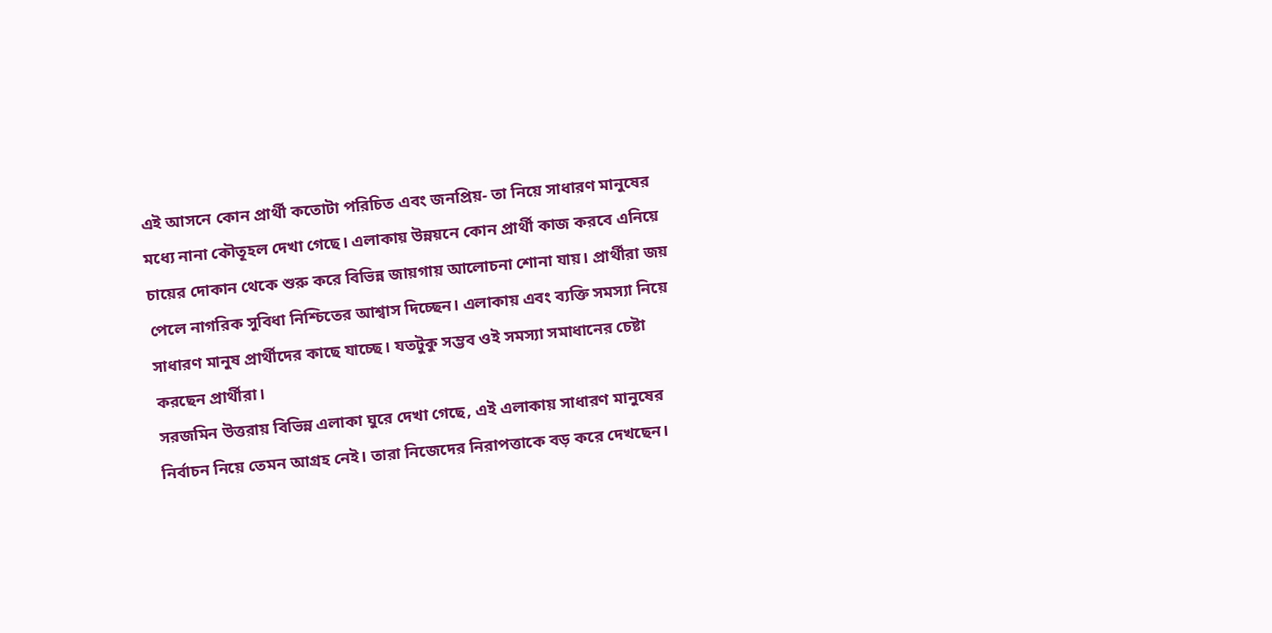এই আসনে কোন প্রার্থী কতোটা পরিচিত এবং জনপ্রিয়- তা নিয়ে সাধারণ মানুষের মধ্যে নানা কৌতূহল দেখা গেছে। এলাকায় উন্নয়নে কোন প্রার্থী কাজ করবে এনিয়ে চায়ের দোকান থেকে শুরু করে বিভিন্ন জায়গায় আলোচনা শোনা যায়। প্রার্থীরা জয় পেলে নাগরিক সুবিধা নিশ্চিতের আশ্বাস দিচ্ছেন। এলাকায় এবং ব্যক্তি সমস্যা নিয়ে সাধারণ মানুষ প্রার্থীদের কাছে যাচ্ছে। যতটুকু সম্ভব ওই সমস্যা সমাধানের চেষ্টা করছেন প্রার্থীরা।
সরজমিন উত্তরায় বিভিন্ন এলাকা ঘুরে দেখা গেছে, এই এলাকায় সাধারণ মানুষের নির্বাচন নিয়ে তেমন আগ্রহ নেই। তারা নিজেদের নিরাপত্তাকে বড় করে দেখছেন।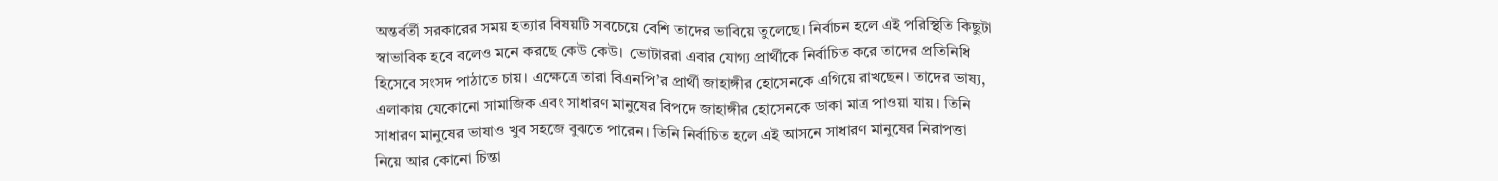অন্তর্বর্তী সরকারের সময় হত্যার বিষয়টি সবচেয়ে বেশি তাদের ভাবিয়ে তুলেছে। নির্বাচন হলে এই পরিস্থিতি কিছুটা স্বাভাবিক হবে বলেও মনে করছে কেউ কেউ।  ভোটাররা এবার যোগ্য প্রার্থীকে নির্বাচিত করে তাদের প্রতিনিধি হিসেবে সংসদ পাঠাতে চায়। এক্ষেত্রে তারা বিএনপি’র প্রার্থী জাহাঙ্গীর হোসেনকে এগিয়ে রাখছেন। তাদের ভাষ্য, এলাকায় যেকোনো সামাজিক এবং সাধারণ মানুষের বিপদে জাহাঙ্গীর হোসেনকে ডাকা মাত্র পাওয়া যায়। তিনি সাধারণ মানুষের ভাষাও খুব সহজে বুঝতে পারেন। তিনি নির্বাচিত হলে এই আসনে সাধারণ মানুষের নিরাপত্তা নিয়ে আর কোনো চিন্তা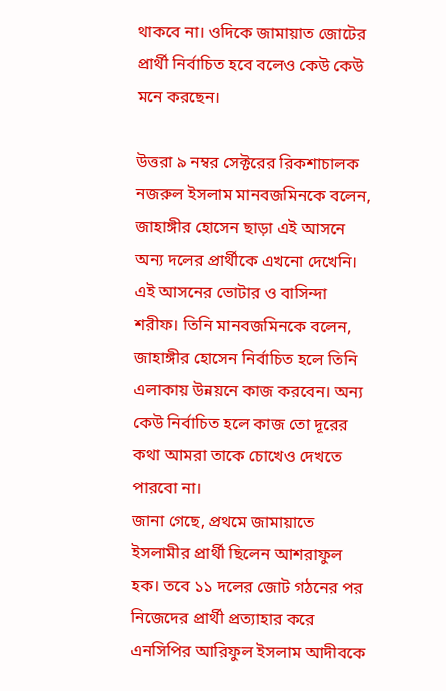থাকবে না। ওদিকে জামায়াত জোটের প্রার্থী নির্বাচিত হবে বলেও কেউ কেউ মনে করছেন।

উত্তরা ৯ নম্বর সেক্টরের রিকশাচালক নজরুল ইসলাম মানবজমিনকে বলেন, জাহাঙ্গীর হোসেন ছাড়া এই আসনে অন্য দলের প্রার্থীকে এখনো দেখেনি।
এই আসনের ভোটার ও বাসিন্দা শরীফ। তিনি মানবজমিনকে বলেন, জাহাঙ্গীর হোসেন নির্বাচিত হলে তিনি এলাকায় উন্নয়নে কাজ করবেন। অন্য কেউ নির্বাচিত হলে কাজ তো দূরের কথা আমরা তাকে চোখেও দেখতে পারবো না।
জানা গেছে, প্রথমে জামায়াতে ইসলামীর প্রার্থী ছিলেন আশরাফুল হক। তবে ১১ দলের জোট গঠনের পর নিজেদের প্রার্থী প্রত্যাহার করে এনসিপির আরিফুল ইসলাম আদীবকে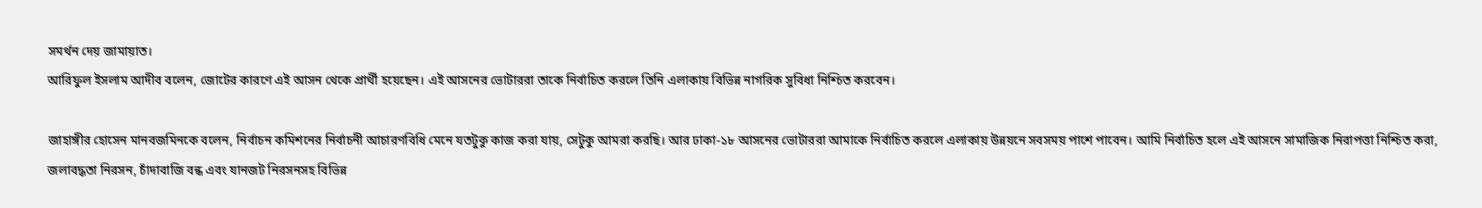সমর্থন দেয় জামায়াত।
আরিফুল ইসলাম আদীব বলেন, জোটের কারণে এই আসন থেকে প্রার্থী হয়েছেন। এই আসনের ভোটাররা তাকে নির্বাচিত করলে তিনি এলাকায় বিভিন্ন নাগরিক সুবিধা নিশ্চিত করবেন।

জাহাঙ্গীর হোসেন মানবজমিনকে বলেন, নির্বাচন কমিশনের নির্বাচনী আচারণবিধি মেনে যতটুকু কাজ করা যায়, সেটুকু আমরা করছি। আর ঢাকা-১৮ আসনের ভোটাররা আমাকে নির্বাচিত করলে এলাকায় উন্নয়নে সবসময় পাশে পাবেন। আমি নির্বাচিত হলে এই আসনে সামাজিক নিরাপত্তা নিশ্চিত করা, জলাবদ্ধতা নিরসন, চাঁদাবাজি বন্ধ এবং যানজট নিরসনসহ বিভিন্ন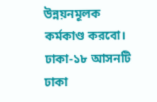উন্নয়নমূলক কর্মকাণ্ড করবো।
ঢাকা-১৮ আসনটি ঢাকা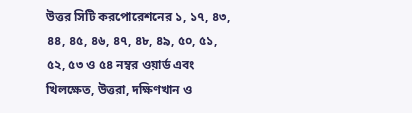উত্তর সিটি করপোরেশনের ১, ১৭, ৪৩, ৪৪, ৪৫, ৪৬, ৪৭, ৪৮, ৪৯, ৫০, ৫১, ৫২, ৫৩ ও ৫৪ নম্বর ওয়ার্ড এবং খিলক্ষেত, উত্তরা, দক্ষিণখান ও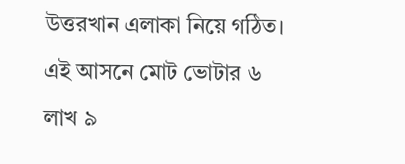উত্তরখান এলাকা নিয়ে গঠিত। এই আসনে মোট ভোটার ৬ লাখ ৯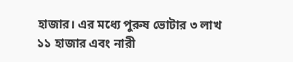হাজার। এর মধ্যে পুরুষ ভোটার ৩ লাখ ১১ হাজার এবং নারী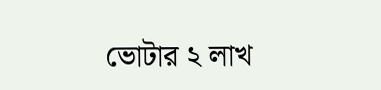ভোটার ২ লাখ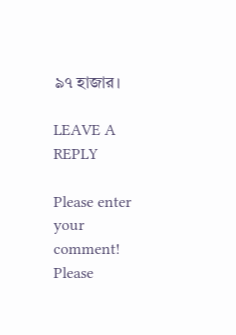৯৭ হাজার।

LEAVE A REPLY

Please enter your comment!
Please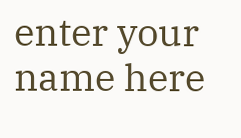enter your name here